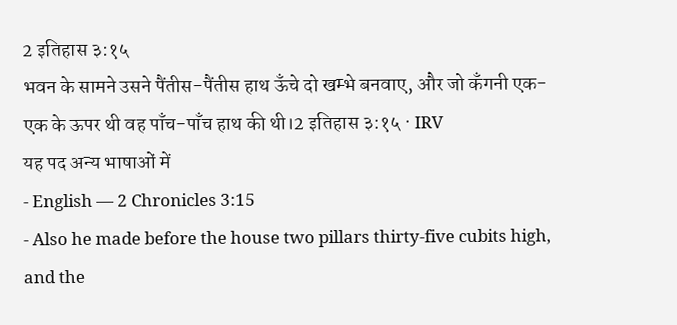2 इतिहास ३:१५
भवन के सामने उसने पैंतीस-पैंतीस हाथ ऊँचे दो खम्भे बनवाए, और जो कँगनी एक-एक के ऊपर थी वह पाँच-पाँच हाथ की थी।2 इतिहास ३:१५ · IRV
यह पद अन्य भाषाओं में
- English — 2 Chronicles 3:15
- Also he made before the house two pillars thirty-five cubits high, and the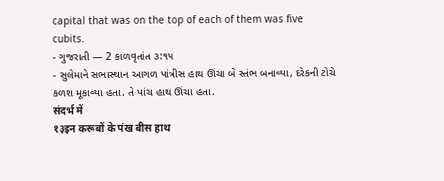capital that was on the top of each of them was five cubits.
- ગુજરાતી — 2 કાળવૃતાંત ૩:૧૫
- સુલેમાને સભાસ્થાન આગળ પાંત્રીસ હાથ ઊંચા બે સ્તંભ બનાવ્યા, દરેકની ટોચે કળશ મૂકાવ્યા હતા. તે પાંચ હાથ ઊંચા હતા.
संदर्भ में
१३इन करूबों के पंख बीस हाथ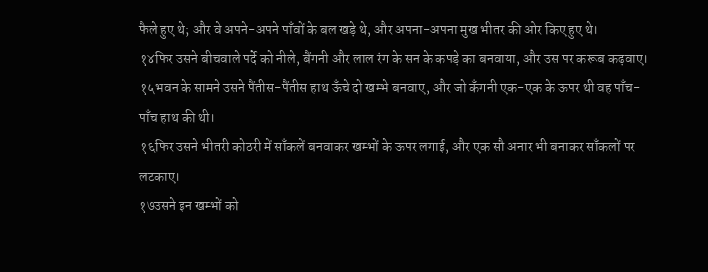फैले हुए थे; और वे अपने-अपने पाँवों के बल खड़े थे, और अपना-अपना मुख भीतर की ओर किए हुए थे।
१४फिर उसने बीचवाले पर्दे को नीले, बैंगनी और लाल रंग के सन के कपड़े का बनवाया, और उस पर करूब कढ़वाए।
१५भवन के सामने उसने पैंतीस-पैंतीस हाथ ऊँचे दो खम्भे बनवाए, और जो कँगनी एक-एक के ऊपर थी वह पाँच-पाँच हाथ की थी।
१६फिर उसने भीतरी कोठरी में साँकलें बनवाकर खम्भों के ऊपर लगाई, और एक सौ अनार भी बनाकर साँकलों पर लटकाए।
१७उसने इन खम्भों को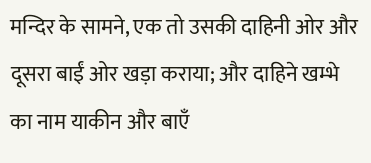मन्दिर के सामने, एक तो उसकी दाहिनी ओर और दूसरा बाईं ओर खड़ा कराया; और दाहिने खम्भे का नाम याकीन और बाएँ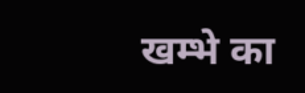खम्भे का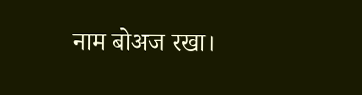नाम बोअज रखा।